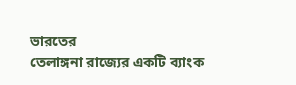ভারতের
তেলাঙ্গনা রাজ্যের একটি ব্যাংক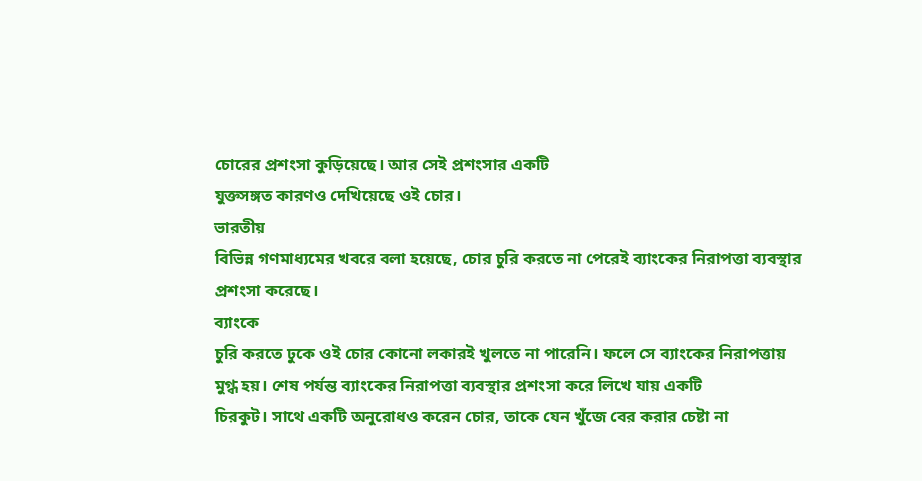চোরের প্রশংসা কুড়িয়েছে। আর সেই প্রশংসার একটি
যুক্তসঙ্গত কারণও দেখিয়েছে ওই চোর।
ভারতীয়
বিভিন্ন গণমাধ্যমের খবরে বলা হয়েছে, চোর চুরি করতে না পেরেই ব্যাংকের নিরাপত্তা ব্যবস্থার
প্রশংসা করেছে।
ব্যাংকে
চুরি করতে ঢুকে ওই চোর কোনো লকারই খুলতে না পারেনি। ফলে সে ব্যাংকের নিরাপত্তায়
মুগ্ধ হয়। শেষ পর্যন্ত ব্যাংকের নিরাপত্তা ব্যবস্থার প্রশংসা করে লিখে যায় একটি
চিরকুট। সাথে একটি অনুরোধও করেন চোর, তাকে যেন খুঁজে বের করার চেষ্টা না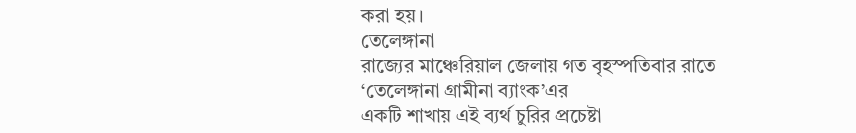করা হয়।
তেলেঙ্গানা
রাজ্যের মাঞ্চেরিয়াল জেলায় গত বৃহস্পতিবার রাতে ‘তেলেঙ্গানা গ্রামীনা ব্যাংক’এর
একটি শাখায় এই ব্যর্থ চুরির প্রচেষ্টা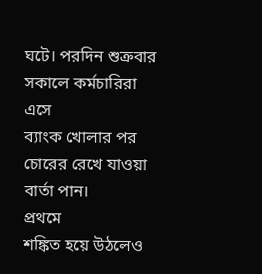ঘটে। পরদিন শুক্রবার সকালে কর্মচারিরা এসে
ব্যাংক খোলার পর চোরের রেখে যাওয়া বার্তা পান।
প্রথমে
শঙ্কিত হয়ে উঠলেও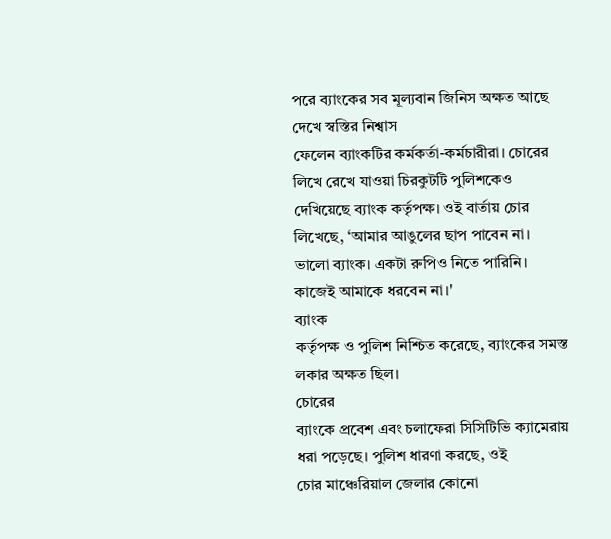পরে ব্যাংকের সব মূল্যবান জিনিস অক্ষত আছে দেখে স্বস্তির নিশ্বাস
ফেলেন ব্যাংকটির কর্মকর্তা-কর্মচারীরা। চোরের লিখে রেখে যাওয়া চিরকুটটি পুলিশকেও
দেখিয়েছে ব্যাংক কর্তৃপক্ষ। ওই বার্তায় চোর লিখেছে, ‘আমার আঙুলের ছাপ পাবেন না।
ভালো ব্যাংক। একটা রুপিও নিতে পারিনি। কাজেই আমাকে ধরবেন না।'
ব্যাংক
কর্তৃপক্ষ ও পুলিশ নিশ্চিত করেছে, ব্যাংকের সমস্ত লকার অক্ষত ছিল।
চোরের
ব্যাংকে প্রবেশ এবং চলাফেরা সিসিটিভি ক্যামেরায় ধরা পড়েছে। পুলিশ ধারণা করছে, ওই
চোর মাঞ্চেরিয়াল জেলার কোনো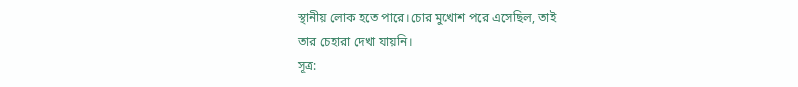স্থানীয় লোক হতে পারে।চোর মুখোশ পরে এসেছিল, তাই
তার চেহারা দেখা যায়নি।
সূত্র: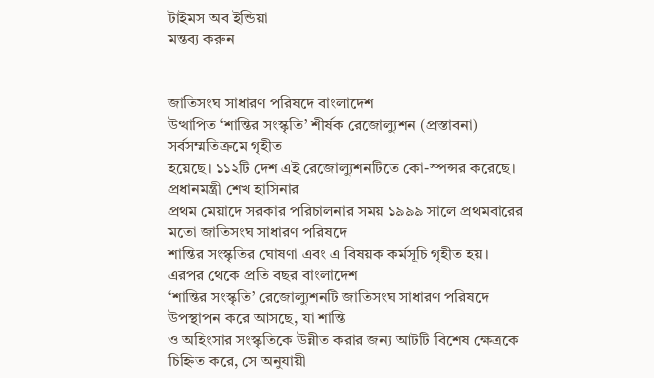টাইমস অব ইন্ডিয়া
মন্তব্য করুন


জাতিসংঘ সাধারণ পরিষদে বাংলাদেশ
উত্থাপিত ‘শান্তির সংস্কৃতি’ শীর্ষক রেজোল্যুশন (প্রস্তাবনা) সর্বসম্মতিক্রমে গৃহীত
হয়েছে। ১১২টি দেশ এই রেজোল্যুশনটিতে কো-স্পন্সর করেছে।
প্রধানমন্ত্রী শেখ হাসিনার
প্রথম মেয়াদে সরকার পরিচালনার সময় ১৯৯৯ সালে প্রথমবারের মতো জাতিসংঘ সাধারণ পরিষদে
শান্তির সংস্কৃতির ঘোষণা এবং এ বিষয়ক কর্মসূচি গৃহীত হয়। এরপর থেকে প্রতি বছর বাংলাদেশ
‘শান্তির সংস্কৃতি’ রেজোল্যুশনটি জাতিসংঘ সাধারণ পরিষদে উপস্থাপন করে আসছে, যা শান্তি
ও অহিংসার সংস্কৃতিকে উন্নীত করার জন্য আটটি বিশেষ ক্ষেত্রকে চিহ্নিত করে, সে অনুযায়ী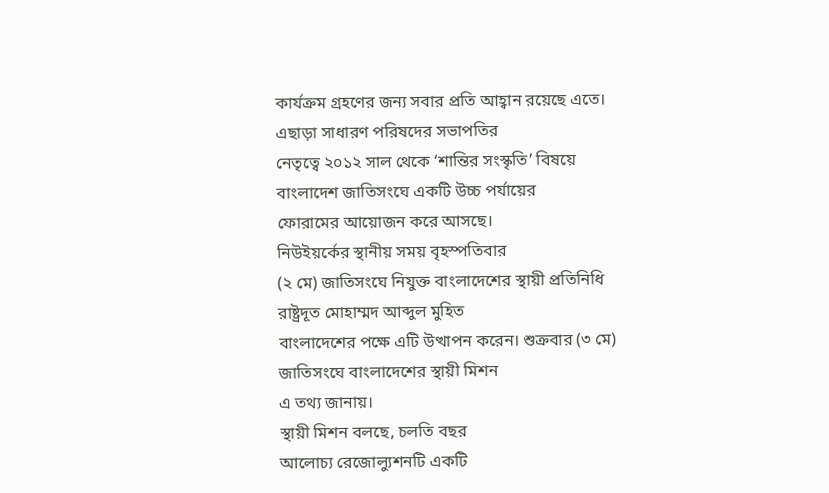কার্যক্রম গ্রহণের জন্য সবার প্রতি আহ্বান রয়েছে এতে। এছাড়া সাধারণ পরিষদের সভাপতির
নেতৃত্বে ২০১২ সাল থেকে ‘শান্তির সংস্কৃতি’ বিষয়ে বাংলাদেশ জাতিসংঘে একটি উচ্চ পর্যায়ের
ফোরামের আয়োজন করে আসছে।
নিউইয়র্কের স্থানীয় সময় বৃহস্পতিবার
(২ মে) জাতিসংঘে নিযুক্ত বাংলাদেশের স্থায়ী প্রতিনিধি রাষ্ট্রদূত মোহাম্মদ আব্দুল মুহিত
বাংলাদেশের পক্ষে এটি উত্থাপন করেন। শুক্রবার (৩ মে) জাতিসংঘে বাংলাদেশের স্থায়ী মিশন
এ তথ্য জানায়।
স্থায়ী মিশন বলছে, চলতি বছর
আলোচ্য রেজোল্যুশনটি একটি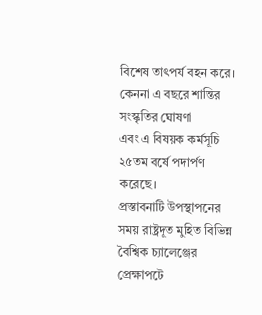বিশেষ তাৎপর্য বহন করে। কেননা এ বছরে শান্তির সংস্কৃতির ঘোষণা
এবং এ বিষয়ক কর্মসূচি ২৫তম বর্ষে পদার্পণ করেছে।
প্রস্তাবনাটি উপস্থাপনের
সময় রাষ্ট্রদূত মুহিত বিভিন্ন বৈশ্বিক চ্যালেঞ্জের প্রেক্ষাপটে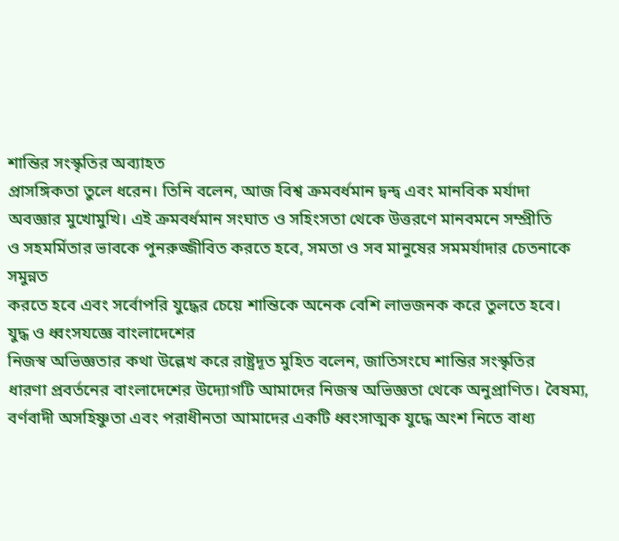শান্তির সংস্কৃতির অব্যাহত
প্রাসঙ্গিকতা তুলে ধরেন। তিনি বলেন, আজ বিশ্ব ক্রমবর্ধমান দ্বন্দ্ব এবং মানবিক মর্যাদা
অবজ্ঞার মুখোমুখি। এই ক্রমবর্ধমান সংঘাত ও সহিংসতা থেকে উত্তরণে মানবমনে সম্প্রীতি
ও সহমর্মিতার ভাবকে পুনরুজ্জীবিত করতে হবে, সমতা ও সব মানুষের সমমর্যাদার চেতনাকে সমুন্নত
করতে হবে এবং সর্বোপরি যুদ্ধের চেয়ে শান্তিকে অনেক বেশি লাভজনক করে তুলতে হবে।
যুদ্ধ ও ধ্বংসযজ্ঞে বাংলাদেশের
নিজস্ব অভিজ্ঞতার কথা উল্লেখ করে রাষ্ট্রদূত মুহিত বলেন, জাতিসংঘে শান্তির সংস্কৃতির
ধারণা প্রবর্তনের বাংলাদেশের উদ্যোগটি আমাদের নিজস্ব অভিজ্ঞতা থেকে অনুপ্রাণিত। বৈষম্য,
বর্ণবাদী অসহিষ্ণুতা এবং পরাধীনতা আমাদের একটি ধ্বংসাত্মক যুদ্ধে অংশ নিতে বাধ্য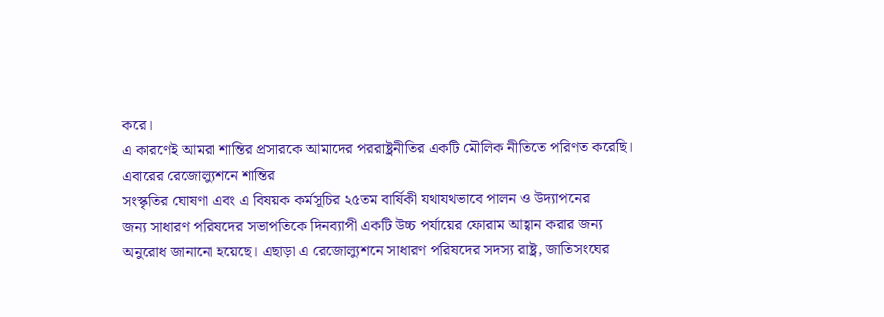করে।
এ কারণেই আমরা শান্তির প্রসারকে আমাদের পররাষ্ট্রনীতির একটি মৌলিক নীতিতে পরিণত করেছি।
এবারের রেজোল্যুশনে শান্তির
সংস্কৃতির ঘোষণা এবং এ বিষয়ক কর্মসূচির ২৫তম বার্ষিকী যথাযথভাবে পালন ও উদ্যাপনের
জন্য সাধারণ পরিষদের সভাপতিকে দিনব্যাপী একটি উচ্চ পর্যায়ের ফোরাম আহ্বান করার জন্য
অনুরোধ জানানো হয়েছে। এছাড়া এ রেজোল্যুশনে সাধারণ পরিষদের সদস্য রাষ্ট্র, জাতিসংঘের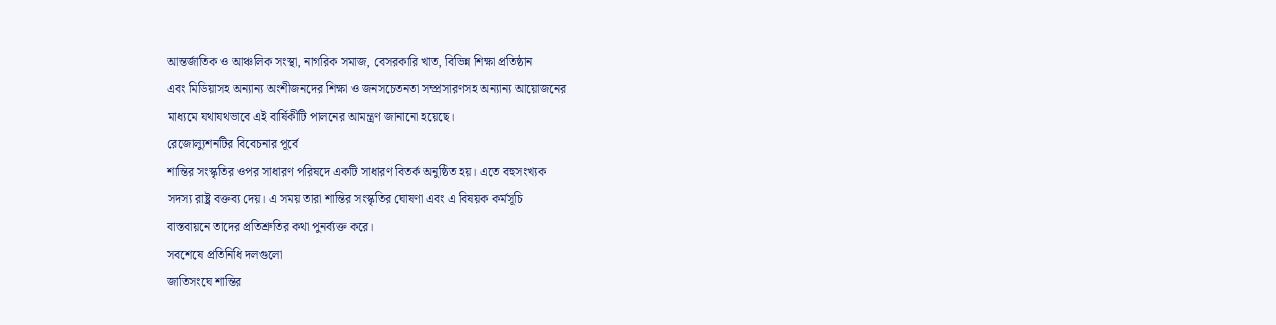আন্তর্জাতিক ও আঞ্চলিক সংস্থা, নাগরিক সমাজ, বেসরকারি খাত, বিভিন্ন শিক্ষা প্রতিষ্ঠান
এবং মিডিয়াসহ অন্যান্য অংশীজনদের শিক্ষা ও জনসচেতনতা সম্প্রসারণসহ অন্যান্য আয়োজনের
মাধ্যমে যথাযথভাবে এই বার্ষিকীটি পালনের আমন্ত্রণ জানানো হয়েছে।
রেজোল্যুশনটির বিবেচনার পূর্বে
শান্তির সংস্কৃতির ওপর সাধারণ পরিষদে একটি সাধারণ বিতর্ক অনুষ্ঠিত হয়। এতে বহুসংখ্যক
সদস্য রাষ্ট্র বক্তব্য দেয়। এ সময় তারা শান্তির সংস্কৃতির ঘোষণা এবং এ বিষয়ক কর্মসূচি
বাস্তবায়নে তাদের প্রতিশ্রুতির কথা পুনর্ব্যক্ত করে।
সবশেষে প্রতিনিধি দলগুলো
জাতিসংঘে শান্তির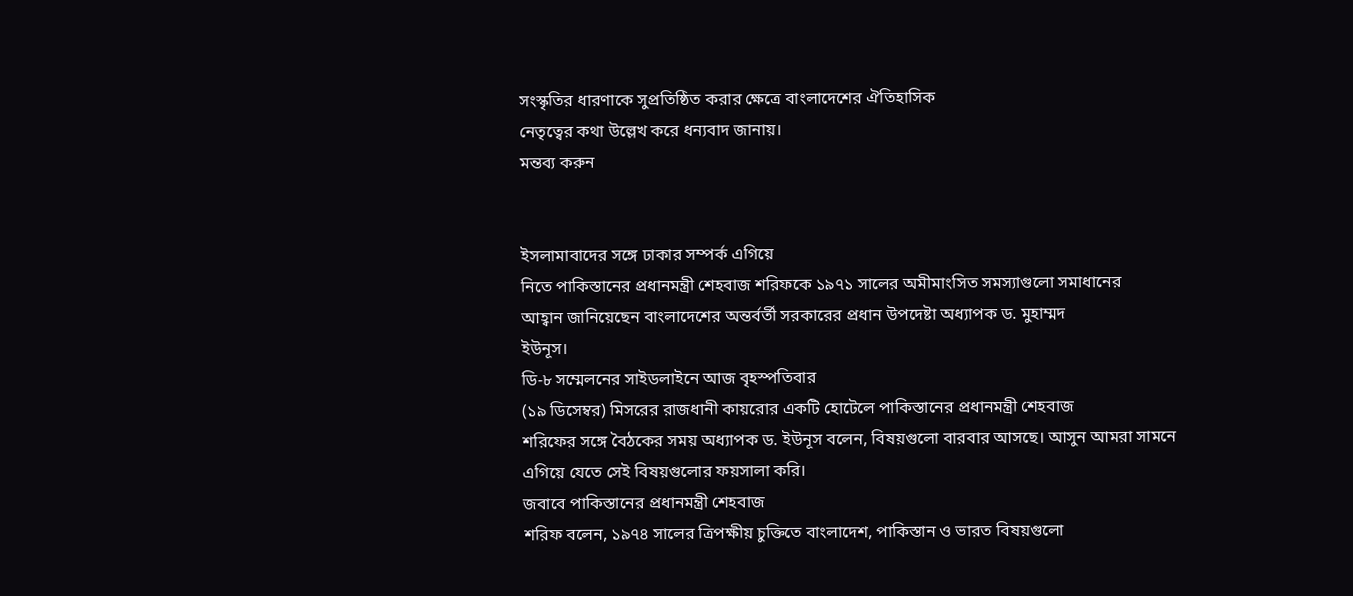সংস্কৃতির ধারণাকে সুপ্রতিষ্ঠিত করার ক্ষেত্রে বাংলাদেশের ঐতিহাসিক
নেতৃত্বের কথা উল্লেখ করে ধন্যবাদ জানায়।
মন্তব্য করুন


ইসলামাবাদের সঙ্গে ঢাকার সম্পর্ক এগিয়ে
নিতে পাকিস্তানের প্রধানমন্ত্রী শেহবাজ শরিফকে ১৯৭১ সালের অমীমাংসিত সমস্যাগুলো সমাধানের
আহ্বান জানিয়েছেন বাংলাদেশের অন্তর্বর্তী সরকারের প্রধান উপদেষ্টা অধ্যাপক ড. মুহাম্মদ
ইউনূস।
ডি-৮ সম্মেলনের সাইডলাইনে আজ বৃহস্পতিবার
(১৯ ডিসেম্বর) মিসরের রাজধানী কায়রোর একটি হোটেলে পাকিস্তানের প্রধানমন্ত্রী শেহবাজ
শরিফের সঙ্গে বৈঠকের সময় অধ্যাপক ড. ইউনূস বলেন, বিষয়গুলো বারবার আসছে। আসুন আমরা সামনে
এগিয়ে যেতে সেই বিষয়গুলোর ফয়সালা করি।
জবাবে পাকিস্তানের প্রধানমন্ত্রী শেহবাজ
শরিফ বলেন, ১৯৭৪ সালের ত্রিপক্ষীয় চুক্তিতে বাংলাদেশ, পাকিস্তান ও ভারত বিষয়গুলো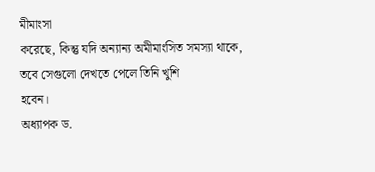মীমাংসা
করেছে, কিন্তু যদি অন্যান্য অমীমাংসিত সমস্যা থাকে, তবে সেগুলো দেখতে পেলে তিনি খুশি
হবেন।
অধ্যাপক ড.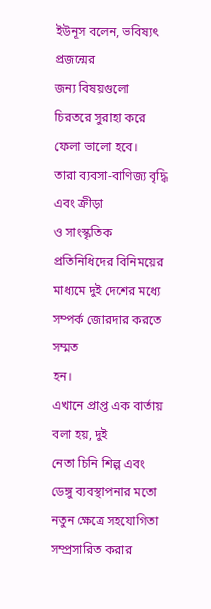ইউনূস বলেন, ভবিষ্যৎ প্রজন্মের
জন্য বিষয়গুলো চিরতরে সুরাহা করে ফেলা ভালো হবে।
তারা ব্যবসা-বাণিজ্য বৃদ্ধি এবং ক্রীড়া
ও সাংস্কৃতিক প্রতিনিধিদের বিনিময়ের মাধ্যমে দুই দেশের মধ্যে সম্পর্ক জোরদার করতে সম্মত
হন।
এখানে প্রাপ্ত এক বার্তায় বলা হয়, দুই
নেতা চিনি শিল্প এবং ডেঙ্গু ব্যবস্থাপনার মতো নতুন ক্ষেত্রে সহযোগিতা সম্প্রসারিত করার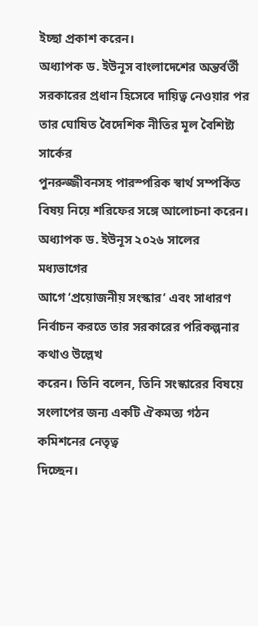ইচ্ছা প্রকাশ করেন।
অধ্যাপক ড. ইউনূস বাংলাদেশের অন্তর্বর্তী
সরকারের প্রধান হিসেবে দায়িত্ব নেওয়ার পর তার ঘোষিত বৈদেশিক নীতির মূল বৈশিষ্ট্য সার্কের
পুনরুজ্জীবনসহ পারস্পরিক স্বার্থ সম্পর্কিত বিষয় নিয়ে শরিফের সঙ্গে আলোচনা করেন।
অধ্যাপক ড. ইউনূস ২০২৬ সালের মধ্যভাগের
আগে ‘প্রয়োজনীয় সংস্কার’ এবং সাধারণ নির্বাচন করতে তার সরকারের পরিকল্পনার কথাও উল্লেখ
করেন। তিনি বলেন, তিনি সংস্কারের বিষয়ে সংলাপের জন্য একটি ঐকমত্য গঠন কমিশনের নেতৃত্ব
দিচ্ছেন।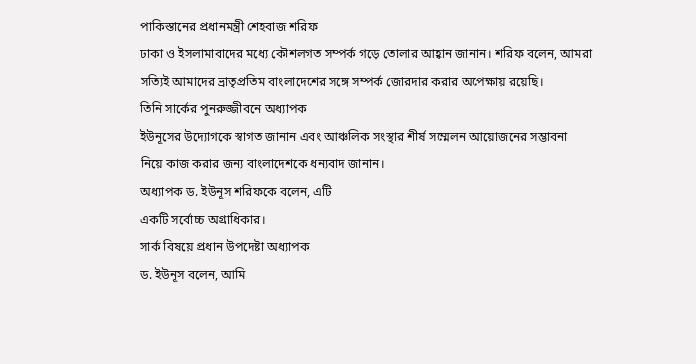পাকিস্তানের প্রধানমন্ত্রী শেহবাজ শরিফ
ঢাকা ও ইসলামাবাদের মধ্যে কৌশলগত সম্পর্ক গড়ে তোলার আহ্বান জানান। শরিফ বলেন, আমরা
সত্যিই আমাদের ভ্রাতৃপ্রতিম বাংলাদেশের সঙ্গে সম্পর্ক জোরদার করার অপেক্ষায় রয়েছি।
তিনি সার্কের পুনরুজ্জীবনে অধ্যাপক
ইউনূসের উদ্যোগকে স্বাগত জানান এবং আঞ্চলিক সংস্থার শীর্ষ সম্মেলন আয়োজনের সম্ভাবনা
নিয়ে কাজ করার জন্য বাংলাদেশকে ধন্যবাদ জানান।
অধ্যাপক ড. ইউনূস শরিফকে বলেন, এটি
একটি সর্বোচ্চ অগ্রাধিকার।
সার্ক বিষয়ে প্রধান উপদেষ্টা অধ্যাপক
ড. ইউনূস বলেন, আমি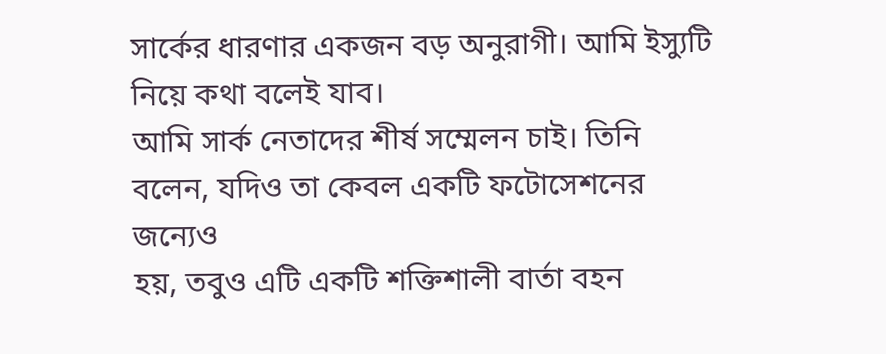সার্কের ধারণার একজন বড় অনুরাগী। আমি ইস্যুটি নিয়ে কথা বলেই যাব।
আমি সার্ক নেতাদের শীর্ষ সম্মেলন চাই। তিনি বলেন, যদিও তা কেবল একটি ফটোসেশনের জন্যেও
হয়, তবুও এটি একটি শক্তিশালী বার্তা বহন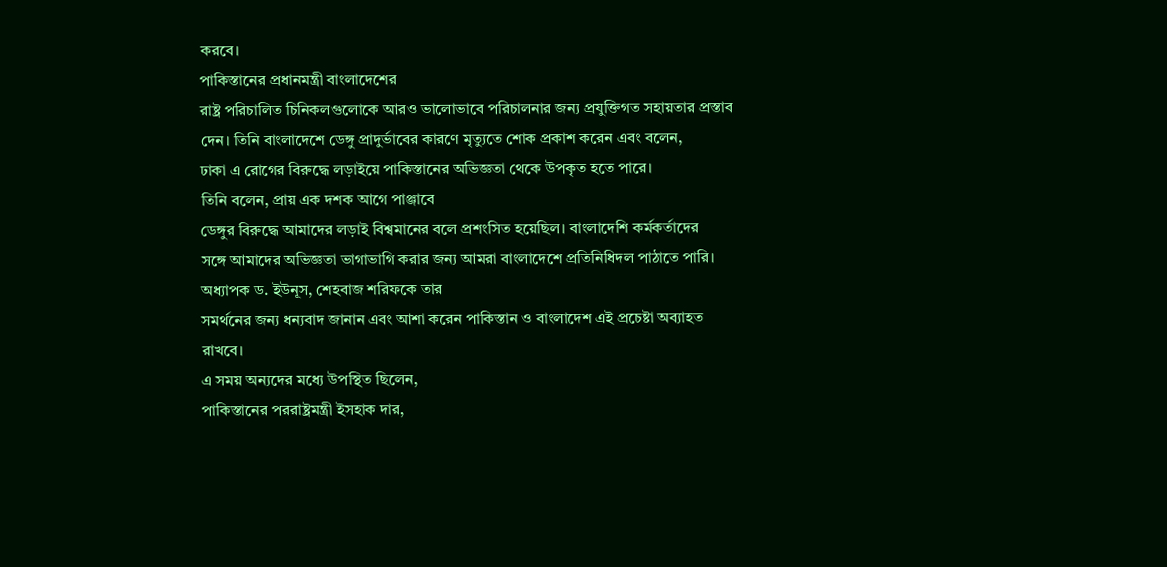করবে।
পাকিস্তানের প্রধানমন্ত্রী বাংলাদেশের
রাষ্ট্র পরিচালিত চিনিকলগুলোকে আরও ভালোভাবে পরিচালনার জন্য প্রযুক্তিগত সহায়তার প্রস্তাব
দেন। তিনি বাংলাদেশে ডেঙ্গু প্রাদুর্ভাবের কারণে মৃত্যুতে শোক প্রকাশ করেন এবং বলেন,
ঢাকা এ রোগের বিরুদ্ধে লড়াইয়ে পাকিস্তানের অভিজ্ঞতা থেকে উপকৃত হতে পারে।
তিনি বলেন, প্রায় এক দশক আগে পাঞ্জাবে
ডেঙ্গুর বিরুদ্ধে আমাদের লড়াই বিশ্বমানের বলে প্রশংসিত হয়েছিল। বাংলাদেশি কর্মকর্তাদের
সঙ্গে আমাদের অভিজ্ঞতা ভাগাভাগি করার জন্য আমরা বাংলাদেশে প্রতিনিধিদল পাঠাতে পারি।
অধ্যাপক ড. ইউনূস, শেহবাজ শরিফকে তার
সমর্থনের জন্য ধন্যবাদ জানান এবং আশা করেন পাকিস্তান ও বাংলাদেশ এই প্রচেষ্টা অব্যাহত
রাখবে।
এ সময় অন্যদের মধ্যে উপস্থিত ছিলেন,
পাকিস্তানের পররাষ্ট্রমন্ত্রী ইসহাক দার,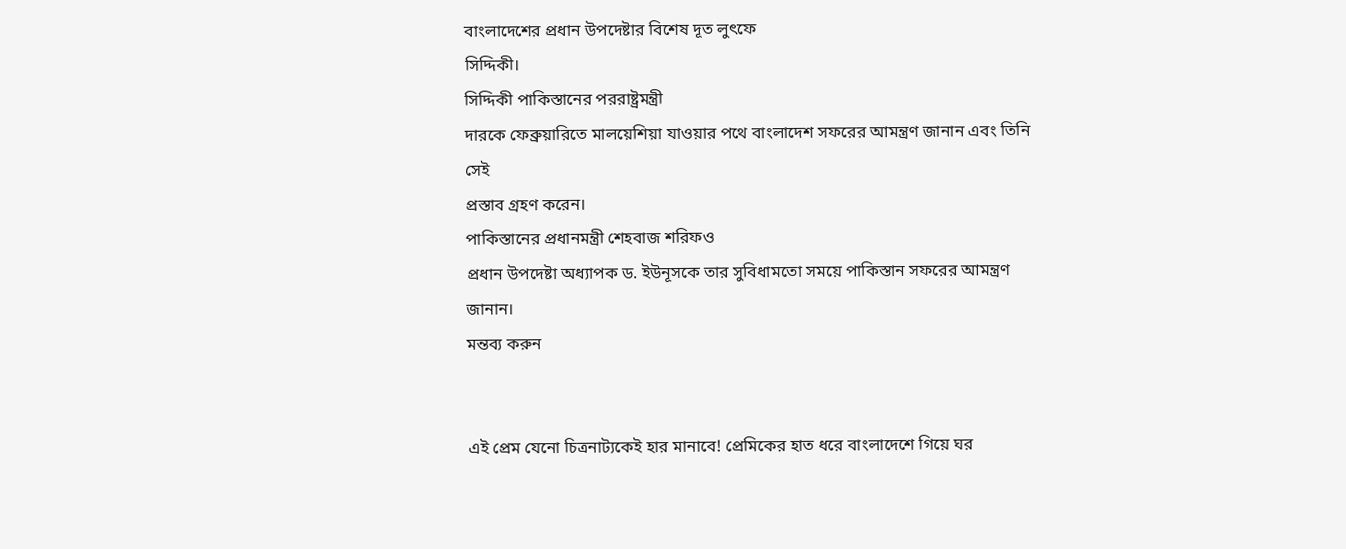বাংলাদেশের প্রধান উপদেষ্টার বিশেষ দূত লুৎফে
সিদ্দিকী।
সিদ্দিকী পাকিস্তানের পররাষ্ট্রমন্ত্রী
দারকে ফেব্রুয়ারিতে মালয়েশিয়া যাওয়ার পথে বাংলাদেশ সফরের আমন্ত্রণ জানান এবং তিনি সেই
প্রস্তাব গ্রহণ করেন।
পাকিস্তানের প্রধানমন্ত্রী শেহবাজ শরিফও
প্রধান উপদেষ্টা অধ্যাপক ড. ইউনূসকে তার সুবিধামতো সময়ে পাকিস্তান সফরের আমন্ত্রণ জানান।
মন্তব্য করুন


এই প্রেম যেনো চিত্রনাট্যকেই হার মানাবে! প্রেমিকের হাত ধরে বাংলাদেশে গিয়ে ঘর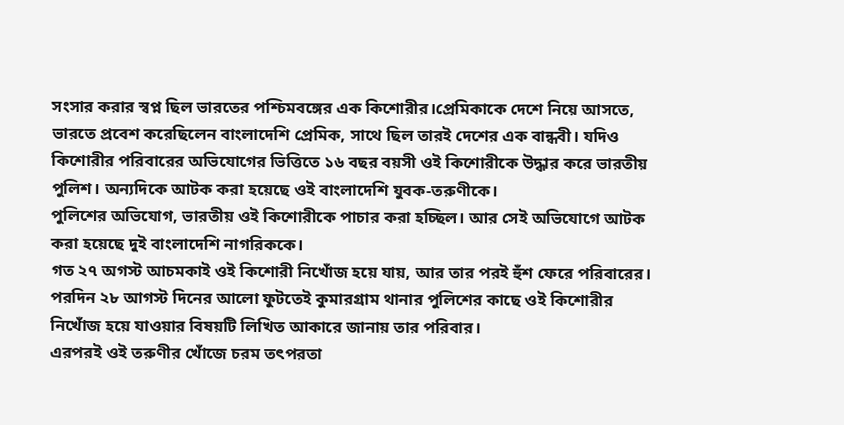সংসার করার স্বপ্ন ছিল ভারতের পশ্চিমবঙ্গের এক কিশোরীর।প্রেমিকাকে দেশে নিয়ে আসতে, ভারতে প্রবেশ করেছিলেন বাংলাদেশি প্রেমিক, সাথে ছিল তারই দেশের এক বান্ধবী। যদিও কিশোরীর পরিবারের অভিযোগের ভিত্তিতে ১৬ বছর বয়সী ওই কিশোরীকে উদ্ধার করে ভারতীয় পুলিশ। অন্যদিকে আটক করা হয়েছে ওই বাংলাদেশি যুবক-তরুণীকে।
পুলিশের অভিযোগ, ভারতীয় ওই কিশোরীকে পাচার করা হচ্ছিল। আর সেই অভিযোগে আটক করা হয়েছে দুই বাংলাদেশি নাগরিককে।
গত ২৭ অগস্ট আচমকাই ওই কিশোরী নিখোঁজ হয়ে যায়, আর তার পরই হুঁশ ফেরে পরিবারের। পরদিন ২৮ আগস্ট দিনের আলো ফুটতেই কুমারগ্রাম থানার পুলিশের কাছে ওই কিশোরীর নিখোঁজ হয়ে যাওয়ার বিষয়টি লিখিত আকারে জানায় তার পরিবার।
এরপরই ওই তরুণীর খোঁজে চরম তৎপরতা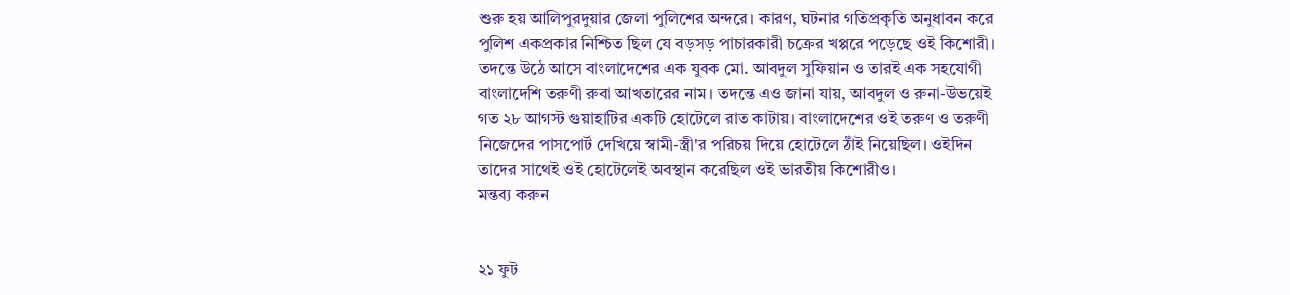শুরু হয় আলিপুরদুয়ার জেলা পুলিশের অন্দরে। কারণ, ঘটনার গতিপ্রকৃতি অনুধাবন করে পুলিশ একপ্রকার নিশ্চিত ছিল যে বড়সড় পাচারকারী চক্রের খপ্পরে পড়েছে ওই কিশোরী।
তদন্তে উঠে আসে বাংলাদেশের এক যুবক মো. আবদুল সুফিয়ান ও তারই এক সহযোগী বাংলাদেশি তরুণী রুবা আখতারের নাম। তদন্তে এও জানা যায়, আবদুল ও রুনা-উভয়েই গত ২৮ আগস্ট গুয়াহাটির একটি হোটেলে রাত কাটায়। বাংলাদেশের ওই তরুণ ও তরুণী নিজেদের পাসপোর্ট দেখিয়ে স্বামী-স্ত্রী'র পরিচয় দিয়ে হোটেলে ঠাঁই নিয়েছিল। ওইদিন তাদের সাথেই ওই হোটেলেই অবস্থান করেছিল ওই ভারতীয় কিশোরীও।
মন্তব্য করুন


২১ ফুট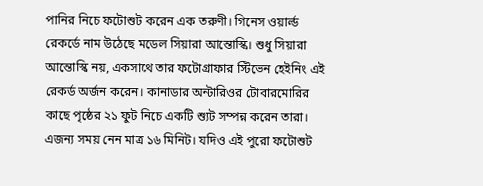পানির নিচে ফটোশুট করেন এক তরুণী। গিনেস ওয়ার্ল্ড রেকর্ডে নাম উঠেছে মডেল সিয়ারা আন্তোস্কি। শুধু সিয়ারা আন্তোস্কি নয়, একসাথে তার ফটোগ্রাফার স্টিভেন হেইনিং এই রেকর্ড অর্জন করেন। কানাডার অন্টারিওর টোবারমোরির কাছে পৃষ্ঠের ২১ ফুট নিচে একটি শ্যুট সম্পন্ন করেন তারা। এজন্য সময় নেন মাত্র ১৬ মিনিট। যদিও এই পুরো ফটোশুট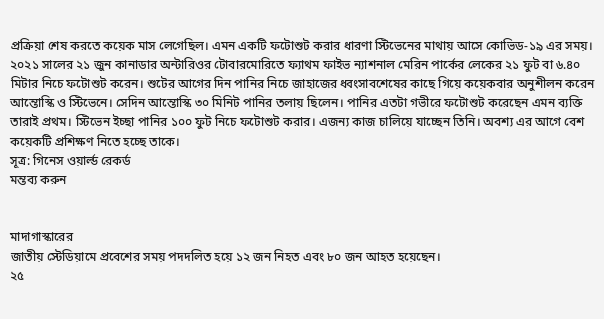প্রক্রিয়া শেষ করতে কয়েক মাস লেগেছিল। এমন একটি ফটোশুট করার ধারণা স্টিভেনের মাথায় আসে কোভিড-১৯ এর সময়। ২০২১ সালের ২১ জুন কানাডার অন্টারিওর টোবারমোরিতে ফ্যাথম ফাইভ ন্যাশনাল মেরিন পার্কের লেকের ২১ ফুট বা ৬.৪০ মিটার নিচে ফটোশুট করেন। শুটের আগের দিন পানির নিচে জাহাজের ধ্বংসাবশেষের কাছে গিয়ে কয়েকবার অনুশীলন করেন আন্তোস্কি ও স্টিভেনে। সেদিন আন্তোস্কি ৩০ মিনিট পানির তলায় ছিলেন। পানির এতটা গভীরে ফটোশুট করেছেন এমন ব্যক্তি তারাই প্রথম। স্টিভেন ইচ্ছা পানির ১০০ ফুট নিচে ফটোশুট করার। এজন্য কাজ চালিয়ে যাচ্ছেন তিনি। অবশ্য এর আগে বেশ কয়েকটি প্রশিক্ষণ নিতে হচ্ছে তাকে।
সূত্র: গিনেস ওয়ার্ল্ড রেকর্ড
মন্তব্য করুন


মাদাগাস্কারের
জাতীয় স্টেডিয়ামে প্রবেশের সময় পদদলিত হয়ে ১২ জন নিহত এবং ৮০ জন আহত হয়েছেন।
২৫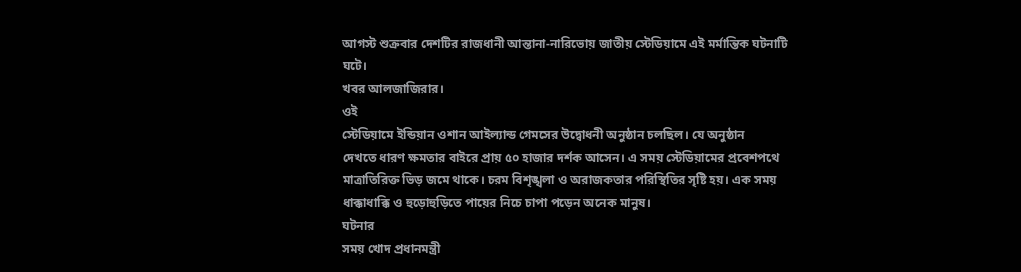আগস্ট শুক্রবার দেশটির রাজধানী আন্তানা-নারিভোয় জাতীয় স্টেডিয়ামে এই মর্মান্তিক ঘটনাটি
ঘটে।
খবর আলজাজিরার।
ওই
স্টেডিয়ামে ইন্ডিয়ান ওশান আইল্যান্ড গেমসের উদ্বোধনী অনুষ্ঠান চলছিল। যে অনুষ্ঠান
দেখতে ধারণ ক্ষমতার বাইরে প্রায় ৫০ হাজার দর্শক আসেন। এ সময় স্টেডিয়ামের প্রবেশপথে
মাত্রাতিরিক্ত ভিড় জমে থাকে। চরম বিশৃঙ্খলা ও অরাজকতার পরিস্থিতির সৃষ্টি হয়। এক সময়
ধাক্কাধাক্কি ও হুড়োহুড়িতে পায়ের নিচে চাপা পড়েন অনেক মানুষ।
ঘটনার
সময় খোদ প্রধানমন্ত্রী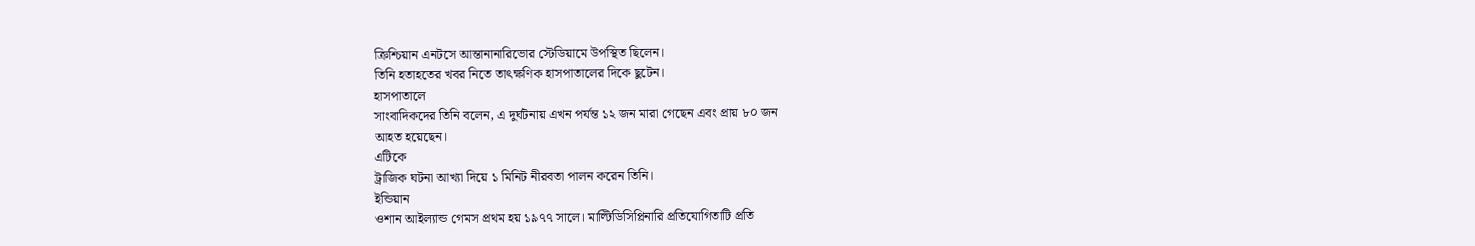ক্রিশ্চিয়ান এনটসে আন্তানানারিভোর স্টেডিয়ামে উপস্থিত ছিলেন।
তিনি হতাহতের খবর নিতে তাৎক্ষণিক হাসপাতালের দিকে ছুটেন।
হাসপাতালে
সাংবাদিকদের তিনি বলেন, এ দুর্ঘটনায় এখন পর্যন্ত ১২ জন মারা গেছেন এবং প্রায় ৮০ জন
আহত হয়েছেন।
এটিকে
ট্রাজিক ঘটনা আখ্যা দিয়ে ১ মিনিট নীরবতা পালন করেন তিনি।
ইন্ডিয়ান
ওশান আইল্যান্ড গেমস প্রথম হয় ১৯৭৭ সালে। মাল্টিডিসিপ্লিনারি প্রতিযোগিতাটি প্রতি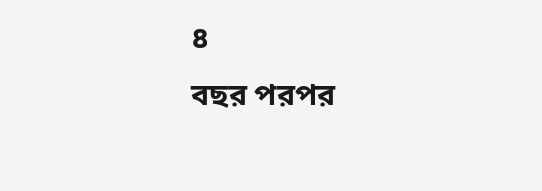৪
বছর পরপর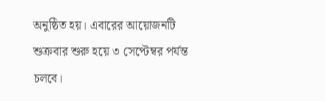অনুষ্ঠিত হয়। এবারের আয়োজনটি শুক্রবার শুরু হয়ে ৩ সেপ্টেম্বর পর্যন্ত চলবে।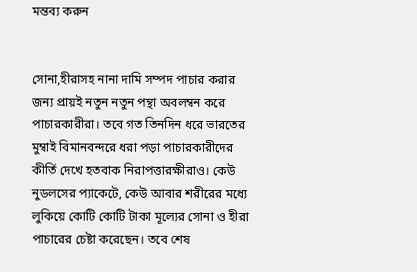মন্তব্য করুন


সোনা,হীরাসহ নানা দামি সম্পদ পাচার করার জন্য প্রায়ই নতুন নতুন পন্থা অবলম্বন করে পাচারকারীরা। তবে গত তিনদিন ধরে ভারতের মুম্বাই বিমানবন্দরে ধরা পড়া পাচারকারীদের কীর্তি দেখে হতবাক নিরাপত্তারক্ষীরাও। কেউ নুডলসের প্যাকেটে, কেউ আবার শরীরের মধ্যে লুকিয়ে কোটি কোটি টাকা মূল্যের সোনা ও হীরা পাচারের চেষ্টা করেছেন। তবে শেষ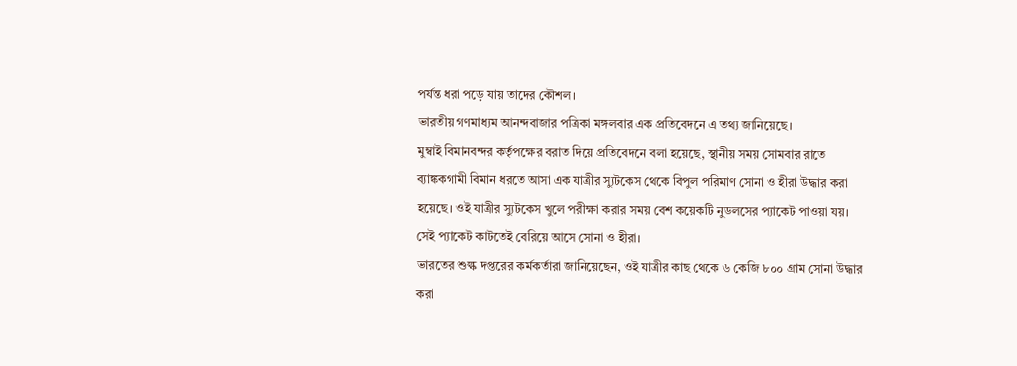পর্যন্ত ধরা পড়ে যায় তাদের কৌশল।
ভারতীয় গণমাধ্যম আনন্দবাজার পত্রিকা মঙ্গলবার এক প্রতিবেদনে এ তথ্য জানিয়েছে।
মুম্বাই বিমানবন্দর কর্তৃপক্ষের বরাত দিয়ে প্রতিবেদনে বলা হয়েছে, স্থানীয় সময় সোমবার রাতে ব্যাঙ্ককগামী বিমান ধরতে আসা এক যাত্রীর স্যুটকেস থেকে বিপুল পরিমাণ সোনা ও হীরা উদ্ধার করা হয়েছে। ওই যাত্রীর স্যুটকেস খুলে পরীক্ষা করার সময় বেশ কয়েকটি নুডলসের প্যাকেট পাওয়া যয়। সেই প্যাকেট কাটতেই বেরিয়ে আসে সোনা ও হীরা।
ভারতের শুল্ক দপ্তরের কর্মকর্তারা জানিয়েছেন, ওই যাত্রীর কাছ থেকে ৬ কেজি ৮০০ গ্রাম সোনা উদ্ধার করা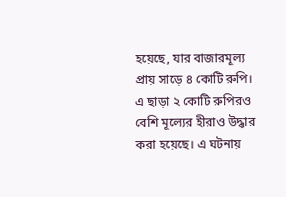হয়েছে, যার বাজারমূল্য প্রায় সাড়ে ৪ কোটি রুপি। এ ছাড়া ২ কোটি রুপিরও বেশি মূল্যের হীরাও উদ্ধার করা হয়েছে। এ ঘটনায়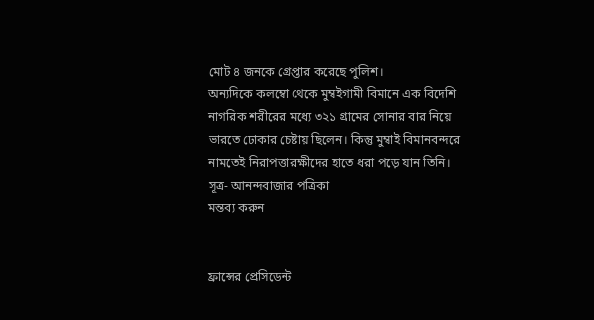মোট ৪ জনকে গ্রেপ্তার করেছে পুলিশ।
অন্যদিকে কলম্বো থেকে মুম্বইগামী বিমানে এক বিদেশি নাগরিক শরীরের মধ্যে ৩২১ গ্রামের সোনার বার নিয়ে ভারতে ঢোকার চেষ্টায় ছিলেন। কিন্তু মুম্বাই বিমানবন্দরে নামতেই নিরাপত্তারক্ষীদের হাতে ধরা পড়ে যান তিনি।
সূত্র- আনন্দবাজার পত্রিকা
মন্তব্য করুন


ফ্রান্সের প্রেসিডেন্ট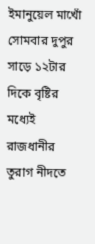ইমানুয়েল মাখোঁ সোমবার দুপুর সাড়ে ১২টার দিকে বৃষ্টির মধ্যেই রাজধানীর তুরাগ নীদতে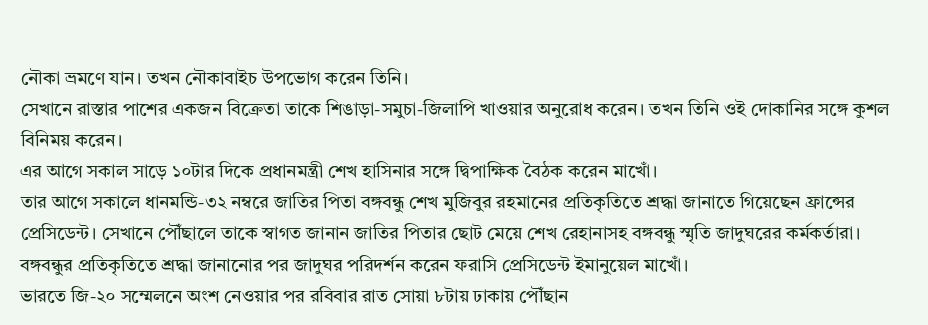নৌকা ভ্রমণে যান। তখন নৌকাবাইচ উপভোগ করেন তিনি।
সেখানে রাস্তার পাশের একজন বিক্রেতা তাকে শিঙাড়া-সমুচা-জিলাপি খাওয়ার অনুরোধ করেন। তখন তিনি ওই দোকানির সঙ্গে কুশল বিনিময় করেন।
এর আগে সকাল সাড়ে ১০টার দিকে প্রধানমন্ত্রী শেখ হাসিনার সঙ্গে দ্বিপাক্ষিক বৈঠক করেন মাখোঁ।
তার আগে সকালে ধানমন্ডি-৩২ নম্বরে জাতির পিতা বঙ্গবন্ধু শেখ মুজিবুর রহমানের প্রতিকৃতিতে শ্রদ্ধা জানাতে গিয়েছেন ফ্রান্সের প্রেসিডেন্ট। সেখানে পৌঁছালে তাকে স্বাগত জানান জাতির পিতার ছোট মেয়ে শেখ রেহানাসহ বঙ্গবন্ধু স্মৃতি জাদুঘরের কর্মকর্তারা।
বঙ্গবন্ধুর প্রতিকৃতিতে শ্রদ্ধা জানানোর পর জাদুঘর পরিদর্শন করেন ফরাসি প্রেসিডেন্ট ইমানুয়েল মাখোঁ।
ভারতে জি-২০ সম্মেলনে অংশ নেওয়ার পর রবিবার রাত সোয়া ৮টায় ঢাকায় পৌঁছান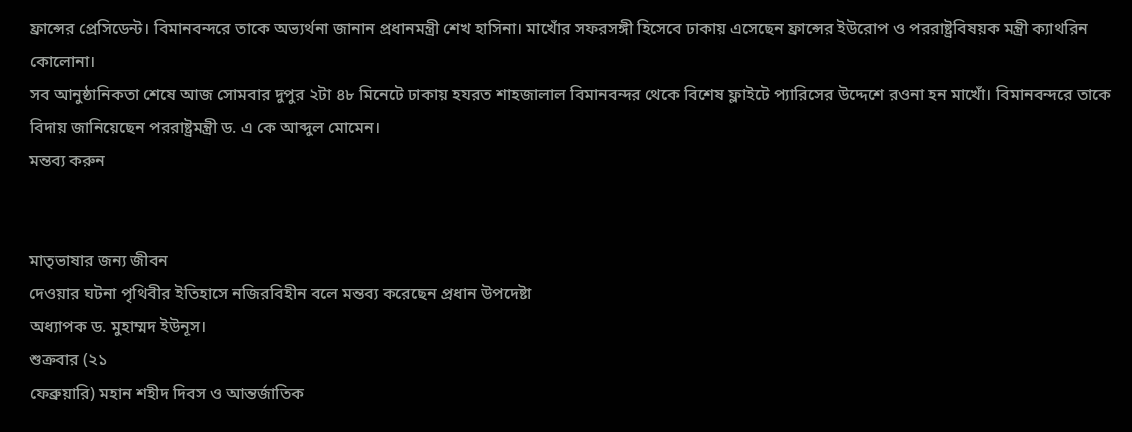ফ্রান্সের প্রেসিডেন্ট। বিমানবন্দরে তাকে অভ্যর্থনা জানান প্রধানমন্ত্রী শেখ হাসিনা। মাখোঁর সফরসঙ্গী হিসেবে ঢাকায় এসেছেন ফ্রান্সের ইউরোপ ও পররাষ্ট্রবিষয়ক মন্ত্রী ক্যাথরিন কোলোনা।
সব আনুষ্ঠানিকতা শেষে আজ সোমবার দুপুর ২টা ৪৮ মিনেটে ঢাকায় হযরত শাহজালাল বিমানবন্দর থেকে বিশেষ ফ্লাইটে প্যারিসের উদ্দেশে রওনা হন মাখোঁ। বিমানবন্দরে তাকে বিদায় জানিয়েছেন পররাষ্ট্রমন্ত্রী ড. এ কে আব্দুল মোমেন।
মন্তব্য করুন


মাতৃভাষার জন্য জীবন
দেওয়ার ঘটনা পৃথিবীর ইতিহাসে নজিরবিহীন বলে মন্তব্য করেছেন প্রধান উপদেষ্টা
অধ্যাপক ড. মুহাম্মদ ইউনূস।
শুক্রবার (২১
ফেব্রুয়ারি) মহান শহীদ দিবস ও আন্তর্জাতিক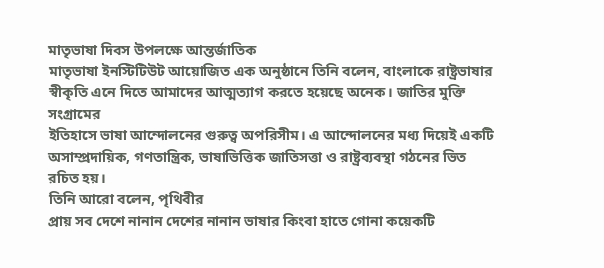মাতৃভাষা দিবস উপলক্ষে আন্তর্জাতিক
মাতৃভাষা ইনস্টিটিউট আয়োজিত এক অনুষ্ঠানে তিনি বলেন, বাংলাকে রাষ্ট্রভাষার
স্বীকৃতি এনে দিতে আমাদের আত্মত্যাগ করতে হয়েছে অনেক। জাতির মুক্তি সংগ্রামের
ইতিহাসে ভাষা আন্দোলনের গুরুত্ব অপরিসীম। এ আন্দোলনের মধ্য দিয়েই একটি
অসাম্প্রদায়িক, গণতান্ত্রিক, ভাষাভিত্তিক জাতিসত্তা ও রাষ্ট্রব্যবস্থা গঠনের ভিত
রচিত হয়।
তিনি আরো বলেন, পৃথিবীর
প্রায় সব দেশে নানান দেশের নানান ভাষার কিংবা হাতে গোনা কয়েকটি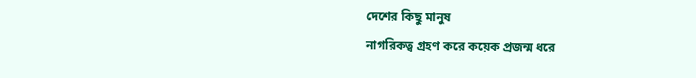দেশের কিছু মানুষ
নাগরিকত্ব গ্রহণ করে কয়েক প্রজন্ম ধরে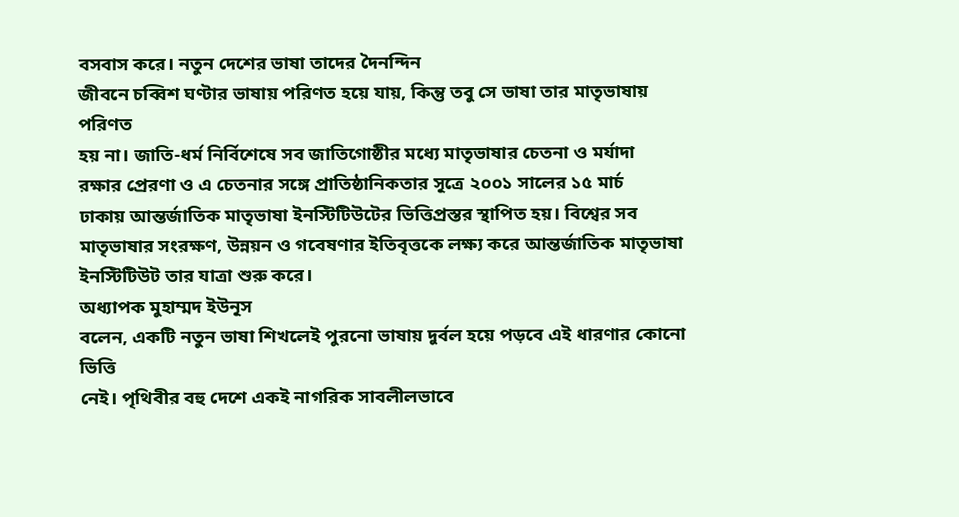বসবাস করে। নতুন দেশের ভাষা তাদের দৈনন্দিন
জীবনে চব্বিশ ঘণ্টার ভাষায় পরিণত হয়ে যায়, কিন্তু তবু সে ভাষা তার মাতৃভাষায় পরিণত
হয় না। জাতি-ধর্ম নির্বিশেষে সব জাতিগোষ্ঠীর মধ্যে মাতৃভাষার চেতনা ও মর্যাদা
রক্ষার প্রেরণা ও এ চেতনার সঙ্গে প্রাতিষ্ঠানিকতার সূত্রে ২০০১ সালের ১৫ মার্চ
ঢাকায় আন্তর্জাতিক মাতৃভাষা ইনস্টিটিউটের ভিত্তিপ্রস্তর স্থাপিত হয়। বিশ্বের সব
মাতৃভাষার সংরক্ষণ, উন্নয়ন ও গবেষণার ইতিবৃত্তকে লক্ষ্য করে আন্তর্জাতিক মাতৃভাষা
ইনস্টিটিউট তার যাত্রা শুরু করে।
অধ্যাপক মুহাম্মদ ইউনূস
বলেন, একটি নতুন ভাষা শিখলেই পুরনো ভাষায় দুর্বল হয়ে পড়বে এই ধারণার কোনো ভিত্তি
নেই। পৃথিবীর বহু দেশে একই নাগরিক সাবলীলভাবে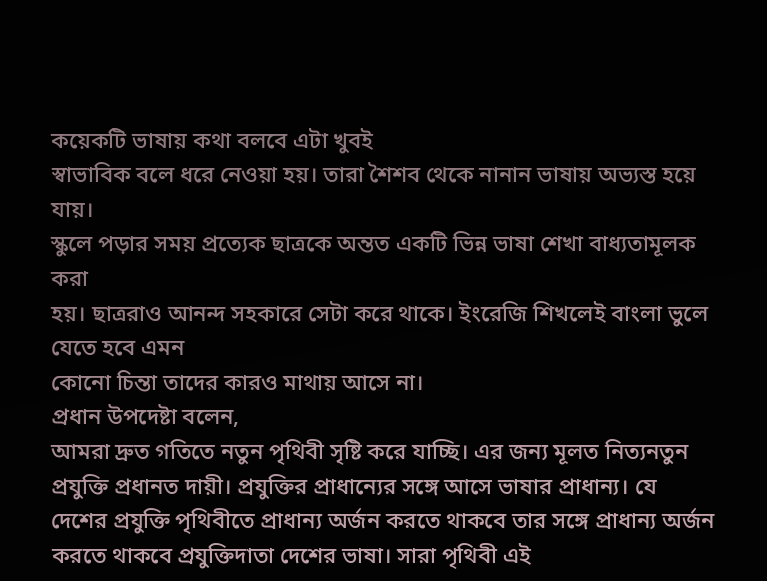কয়েকটি ভাষায় কথা বলবে এটা খুবই
স্বাভাবিক বলে ধরে নেওয়া হয়। তারা শৈশব থেকে নানান ভাষায় অভ্যস্ত হয়ে যায়।
স্কুলে পড়ার সময় প্রত্যেক ছাত্রকে অন্তত একটি ভিন্ন ভাষা শেখা বাধ্যতামূলক করা
হয়। ছাত্ররাও আনন্দ সহকারে সেটা করে থাকে। ইংরেজি শিখলেই বাংলা ভুলে যেতে হবে এমন
কোনো চিন্তা তাদের কারও মাথায় আসে না।
প্রধান উপদেষ্টা বলেন,
আমরা দ্রুত গতিতে নতুন পৃথিবী সৃষ্টি করে যাচ্ছি। এর জন্য মূলত নিত্যনতুন
প্রযুক্তি প্রধানত দায়ী। প্রযুক্তির প্রাধান্যের সঙ্গে আসে ভাষার প্রাধান্য। যে
দেশের প্রযুক্তি পৃথিবীতে প্রাধান্য অর্জন করতে থাকবে তার সঙ্গে প্রাধান্য অর্জন
করতে থাকবে প্রযুক্তিদাতা দেশের ভাষা। সারা পৃথিবী এই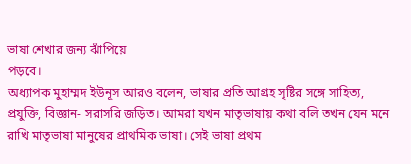ভাষা শেখার জন্য ঝাঁপিয়ে
পড়বে।
অধ্যাপক মুহাম্মদ ইউনূস আরও বলেন, ভাষার প্রতি আগ্রহ সৃষ্টির সঙ্গে সাহিত্য, প্রযুক্তি, বিজ্ঞান- সরাসরি জড়িত। আমরা যখন মাতৃভাষায় কথা বলি তখন যেন মনে রাখি মাতৃভাষা মানুষের প্রাথমিক ভাষা। সেই ভাষা প্রথম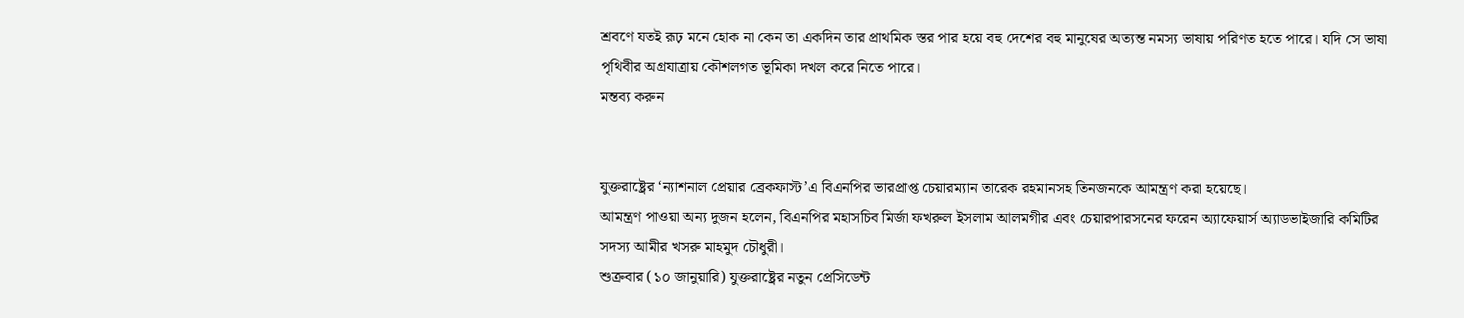শ্রবণে যতই রূঢ় মনে হোক না কেন তা একদিন তার প্রাথমিক স্তর পার হয়ে বহু দেশের বহু মানুষের অত্যন্ত নমস্য ভাষায় পরিণত হতে পারে। যদি সে ভাষা পৃথিবীর অগ্রযাত্রায় কৌশলগত ভূমিকা দখল করে নিতে পারে।
মন্তব্য করুন


যুক্তরাষ্ট্রের ‘ন্যাশনাল প্রেয়ার ব্রেকফাস্ট’এ বিএনপির ভারপ্রাপ্ত চেয়ারম্যান তারেক রহমানসহ তিনজনকে আমন্ত্রণ করা হয়েছে।
আমন্ত্রণ পাওয়া অন্য দুজন হলেন, বিএনপির মহাসচিব মির্জা ফখরুল ইসলাম আলমগীর এবং চেয়ারপারসনের ফরেন অ্যাফেয়ার্স অ্যাডভাইজারি কমিটির সদস্য আমীর খসরু মাহমুদ চৌধুরী।
শুক্রবার (১০ জানুয়ারি) যুক্তরাষ্ট্রের নতুন প্রেসিডেন্ট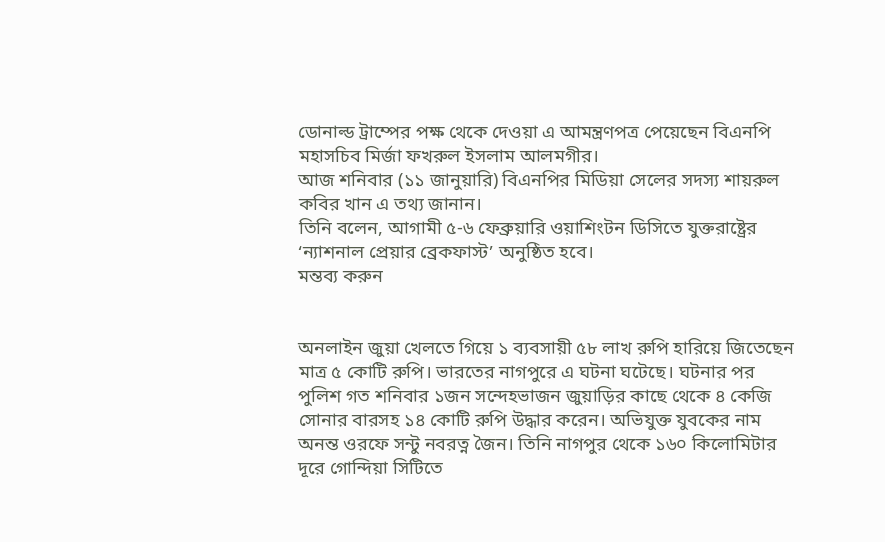ডোনাল্ড ট্রাম্পের পক্ষ থেকে দেওয়া এ আমন্ত্রণপত্র পেয়েছেন বিএনপি মহাসচিব মির্জা ফখরুল ইসলাম আলমগীর।
আজ শনিবার (১১ জানুয়ারি) বিএনপির মিডিয়া সেলের সদস্য শায়রুল কবির খান এ তথ্য জানান।
তিনি বলেন, আগামী ৫-৬ ফেব্রুয়ারি ওয়াশিংটন ডিসিতে যুক্তরাষ্ট্রের ‘ন্যাশনাল প্রেয়ার ব্রেকফাস্ট’ অনুষ্ঠিত হবে।
মন্তব্য করুন


অনলাইন জুয়া খেলতে গিয়ে ১ ব্যবসায়ী ৫৮ লাখ রুপি হারিয়ে জিতেছেন মাত্র ৫ কোটি রুপি। ভারতের নাগপুরে এ ঘটনা ঘটেছে। ঘটনার পর পুলিশ গত শনিবার ১জন সন্দেহভাজন জুয়াড়ির কাছে থেকে ৪ কেজি সোনার বারসহ ১৪ কোটি রুপি উদ্ধার করেন। অভিযুক্ত যুবকের নাম অনন্ত ওরফে সন্টু নবরত্ন জৈন। তিনি নাগপুর থেকে ১৬০ কিলোমিটার দূরে গোন্দিয়া সিটিতে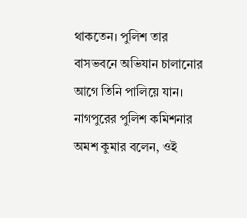থাকতেন। পুলিশ তার বাসভবনে অভিযান চালানোর আগে তিনি পালিয়ে যান।
নাগপুরের পুলিশ কমিশনার অমশ কুমার বলেন, ওই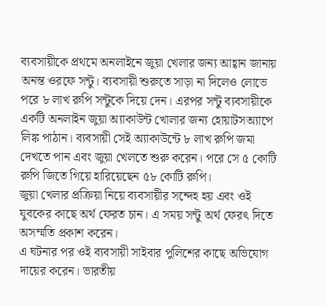ব্যবসায়ীকে প্রথমে অনলাইনে জুয়া খেলার জন্য আহ্বান জানায় অনন্ত ওরফে সন্টু। ব্যবসায়ী শুরুতে সাড়া না দিলেও লোভে পরে ৮ লাখ রুপি সন্টুকে দিয়ে দেন। এরপর সন্টু ব্যবসায়ীকে একটি অনলাইন জুয়া অ্যাকাউন্ট খোলার জন্য হোয়াটসঅ্যাপে লিঙ্ক পাঠান। ব্যবসায়ী সেই অ্যাকাউন্টে ৮ লাখ রুপি জমা দেখতে পান এবং জুয়া খেলতে শুরু করেন। পরে সে ৫ কোটি রুপি জিতে গিয়ে হারিয়েছেন ৫৮ কোটি রুপি।
জুয়া খেলার প্রক্রিয়া নিয়ে ব্যবসায়ীর সন্দেহ হয় এবং ওই যুবকের কাছে অর্থ ফেরত চান। এ সময় সন্টু অর্থ ফেরৎ দিতে অসম্মতি প্রকাশ করেন।
এ ঘটনার পর ওই ব্যবসায়ী সাইবার পুলিশের কাছে অভিযোগ দায়ের করেন। ভারতীয়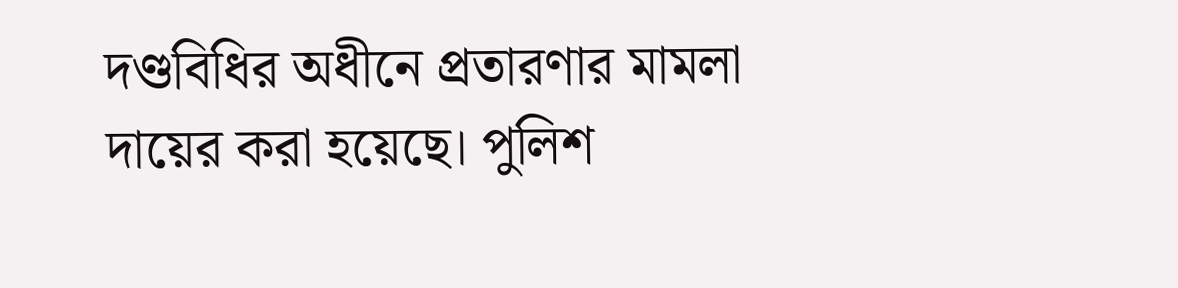দণ্ডবিধির অধীনে প্রতারণার মামলা দায়ের করা হয়েছে। পুলিশ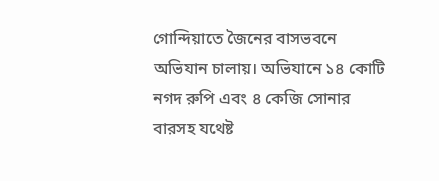গোন্দিয়াতে জৈনের বাসভবনে অভিযান চালায়। অভিযানে ১৪ কোটি নগদ রুপি এবং ৪ কেজি সোনার বারসহ যথেষ্ট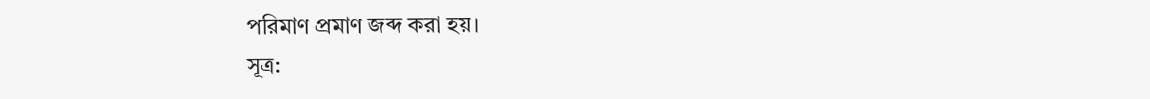পরিমাণ প্রমাণ জব্দ করা হয়।
সূত্র: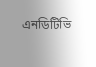এনডিটিভি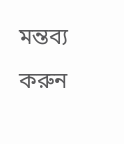মন্তব্য করুন